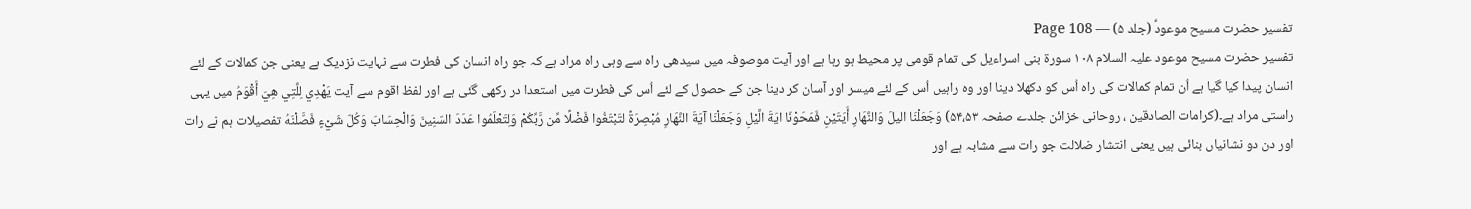تفسیر حضرت مسیح موعودؑ (جلد ۵) — Page 108
تفسیر حضرت مسیح موعود علیہ السلام ۱۰۸ سورة بنی اسراءیل کی تمام قومی پر محیط ہو رہا ہے اور آیت موصوفہ میں سیدھی راہ سے وہی راہ مراد ہے کہ جو راہ انسان کی فطرت سے نہایت نزدیک ہے یعنی جن کمالات کے لئے انسان پیدا کیا گیا ہے اُن تمام کمالات کی راہ اُس کو دکھلا دینا اور وہ راہیں اُس کے لئے میسر اور آسان کر دینا جن کے حصول کے لئے اُس کی فطرت میں استعدا در رکھی گئی ہے اور لفظ اقوم سے آیت يَهْدِي لِلَّتِي هِيَ أَقْوَمُ میں یہی راستی مراد ہے۔(کرامات الصادقین ، روحانی خزائن جلدے صفحہ ۵۴،۵۳) وَجَعَلْنَا اليلَ وَالنَّهَارِ أَيَتَيْنِ فَمَحَوْنَا ايَةَ الَّيْلِ وَجَعَلْنَا آيَةَ النَّهَارِ مُبْصِرَةً لتَبْتَغُوا فَضْلًا مِّن رَّبِّكُمْ وَلِتَعْلَمُوا عَدَدَ السّنِينَ وَالْحِسَابَ وَكُلّ شَيْءٍ فَصَّلْنَهُ تفصيلات ہم نے رات اور دن دو نشانیاں بنائی ہیں یعنی انتشار ضلالت جو رات سے مشابہ ہے اور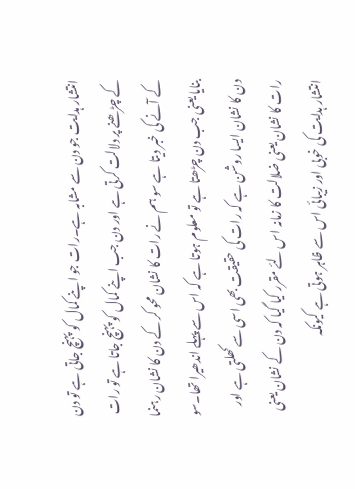انتشار ہدایت جو دن سے مشابہ ہے۔رات جو اپنے کمال کو پہنچ جاتی ہے تو دن کے چڑھنے پر دلالت کرتی ہے اور دن جب اپنے کمال کو پہنچ جاتا ہے تو رات کے آنے کی خبر دیتا ہے سو ہم نے رات کا نشان محو کر کے دن کا نشان رہنما بنایا یعنی جب دن چڑھتا ہے تو معلوم ہوتا ہے کہ اس سے پہلے اندھیرا تھا۔سو دن کا نشان ایسا روشن ہے کہ رات کی حقیقت بھی اسی سے کھلتی ہے اور رات کا نشان یعنی ضلالت کا زمانہ اس لئے مقرر کیا گیا کہ دن کے نشان یعنی انتشار ہدایت کی خوبی اور زیبائی اس سے ظاہر ہوتی ہے کیونکہ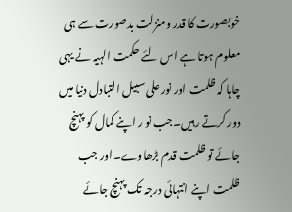خوبصورت کا قدر ومنزلت بدصورت سے ہی معلوم ہوتا ہے اس لئے حکمت الہیہ نے یہی چاہا کہ ظلمت اور نور علی سبیل التبادل دنیا میں دور کرتے رہیں۔جب نو ر اپنے کمال کو پہنچ جائے تو ظلمت قدم بڑھاوے۔اور جب ظلمت اپنے انتہائی درجہ تک پہنچ جائے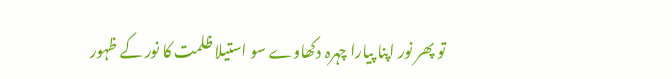تو پھر نور اپنا پیارا چہرہ دکھاوے سو استیلا ظلمت کا نور کے ظہور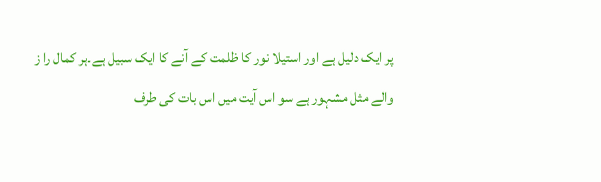پر ایک دلیل ہے اور استیلا نور کا ظلمت کے آنے کا ایک سبیل ہے۔ہر کمال را ز والے مثل مشہور ہے سو اس آیت میں اس بات کی طرف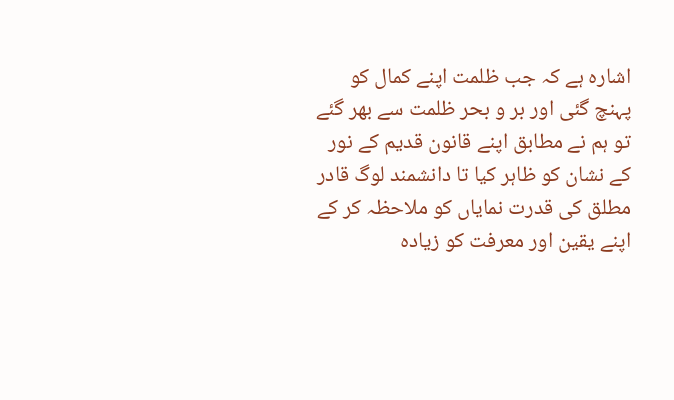اشارہ ہے کہ جب ظلمت اپنے کمال کو پہنچ گئی اور بر و بحر ظلمت سے بھر گئے تو ہم نے مطابق اپنے قانون قدیم کے نور کے نشان کو ظاہر کیا تا دانشمند لوگ قادر مطلق کی قدرت نمایاں کو ملاحظہ کر کے اپنے یقین اور معرفت کو زیادہ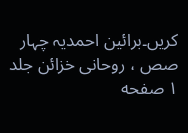کریں۔برائین احمدیہ چہار صص ، روحانی خزائن جلد ۱ صفحه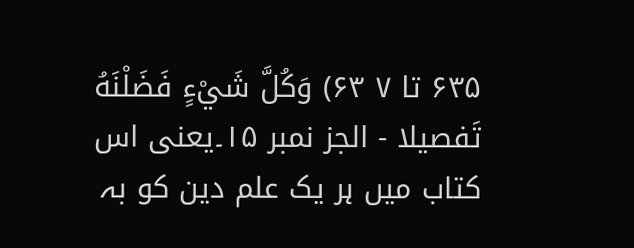۶۳۵ تا ۷ ۶۳) وَكُلَّ شَيْءٍ فَضَلْنَهُ تَفصيلا - الجز نمبر ۱۵۔یعنی اس کتاب میں ہر یک علم دین کو بہ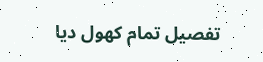تفصیل تمام کھول دیا